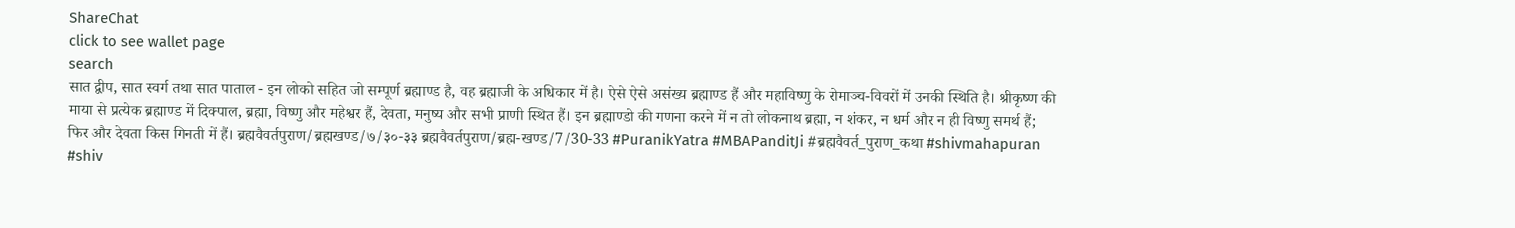ShareChat
click to see wallet page
search
सात द्वीप, सात स्वर्ग तथा सात पाताल - इन लोको सहित जो सम्पूर्ण ब्रह्माण्ड है, वह ब्रह्माजी के अधिकार में है। ऐसे ऐसे असंख्य ब्रह्माण्ड हैं और महाविष्णु के रोमाञ्च-विवरों में उनकी स्थिति है। श्रीकृष्ण की माया से प्रत्येक ब्रह्माण्ड में दिक्पाल, ब्रह्मा, विष्णु और महेश्वर हैं, देवता, मनुष्य और सभी प्राणी स्थित हैं। इन ब्रह्माण्डो की गणना करने में न तो लोकनाथ ब्रह्मा, न शंकर, न धर्म और न ही विष्णु समर्थ हैं; फिर और देवता किस गिनती में हैं। ब्रह्मवैवर्तपुराण/ब्रह्मखण्ड/७/३०-३३ ब्रह्मवैवर्तपुराण/ब्रह्म-खण्ड/7/30-33 #PuranikYatra #MBAPanditJi #ब्रह्मवैवर्त_पुराण_कथा #shivmahapuran #shiv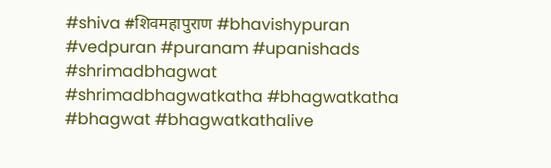#shiva #शिवमहापुराण #bhavishypuran #vedpuran #puranam #upanishads #shrimadbhagwat #shrimadbhagwatkatha #bhagwatkatha #bhagwat #bhagwatkathalive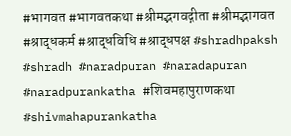#भागवत #भागवतकथा #श्रीमद्भगवद्गीता #श्रीमद्भागवत #श्राद्धकर्म #श्राद्धविधि #श्राद्धपक्ष #shradhpaksh #shradh #naradpuran #naradapuran #naradpurankatha #शिवमहापुराणकथा #shivmahapurankatha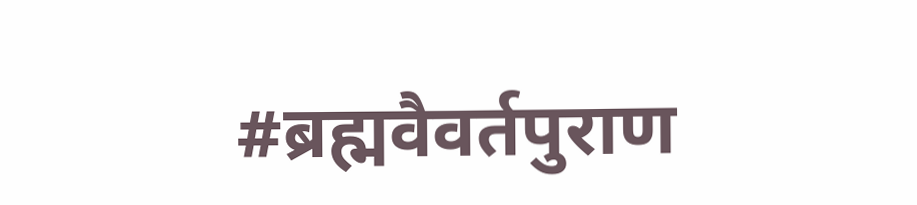#ब्रह्मवैवर्तपुराण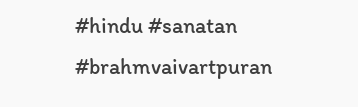#hindu #sanatan #brahmvaivartpuran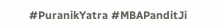#PuranikYatra #MBAPanditJi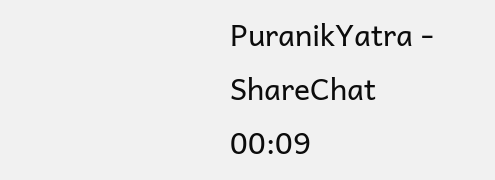PuranikYatra - ShareChat
00:09